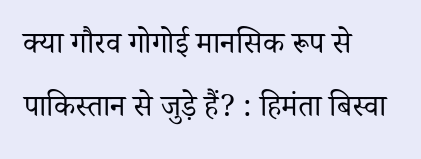क्या गौरव गोगोई मानसिक रूप से पाकिस्तान से जुड़े हैं? : हिमंता बिस्वा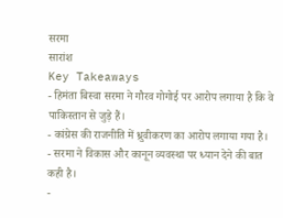सरमा
सारांश
Key Takeaways
- हिमंता बिस्वा सरमा ने गौरव गोगोई पर आरोप लगाया है कि वे पाकिस्तान से जुड़े हैं।
- कांग्रेस की राजनीति में ध्रुवीकरण का आरोप लगाया गया है।
- सरमा ने विकास और कानून व्यवस्था पर ध्यान देने की बात कही है।
-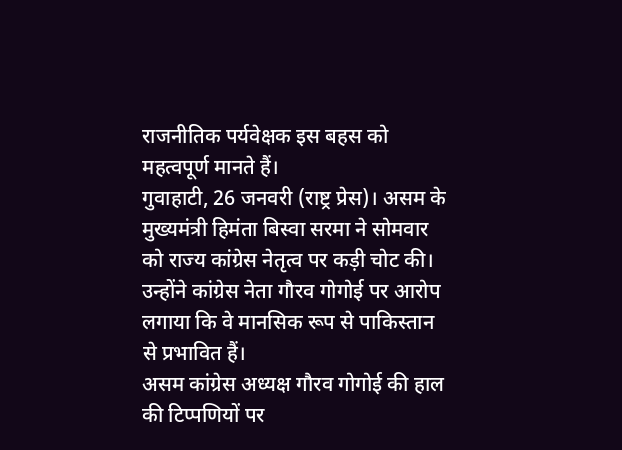राजनीतिक पर्यवेक्षक इस बहस को महत्वपूर्ण मानते हैं।
गुवाहाटी, 26 जनवरी (राष्ट्र प्रेस)। असम के मुख्यमंत्री हिमंता बिस्वा सरमा ने सोमवार को राज्य कांग्रेस नेतृत्व पर कड़ी चोट की। उन्होंने कांग्रेस नेता गौरव गोगोई पर आरोप लगाया कि वे मानसिक रूप से पाकिस्तान से प्रभावित हैं।
असम कांग्रेस अध्यक्ष गौरव गोगोई की हाल की टिप्पणियों पर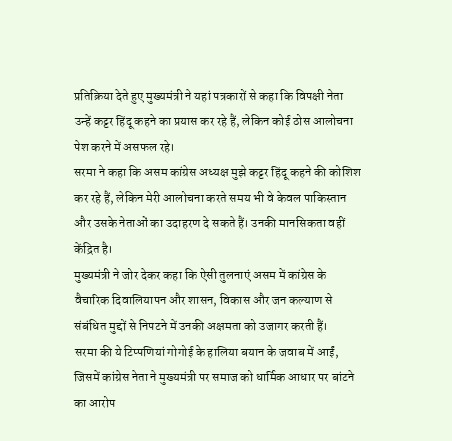प्रतिक्रिया देते हुए मुख्यमंत्री ने यहां पत्रकारों से कहा कि विपक्षी नेता उन्हें कट्टर हिंदू कहने का प्रयास कर रहे हैं, लेकिन कोई ठोस आलोचना पेश करने में असफल रहे।
सरमा ने कहा कि असम कांग्रेस अध्यक्ष मुझे कट्टर हिंदू कहने की कोशिश कर रहे हैं, लेकिन मेरी आलोचना करते समय भी वे केवल पाकिस्तान और उसके नेताओं का उदाहरण दे सकते हैं। उनकी मानसिकता वहीं केंद्रित है।
मुख्यमंत्री ने जोर देकर कहा कि ऐसी तुलनाएं असम में कांग्रेस के वैचारिक दिवालियापन और शासन, विकास और जन कल्याण से संबंधित मुद्दों से निपटने में उनकी अक्षमता को उजागर करती हैं।
सरमा की ये टिप्पणियां गोगोई के हालिया बयान के जवाब में आईं, जिसमें कांग्रेस नेता ने मुख्यमंत्री पर समाज को धार्मिक आधार पर बांटने का आरोप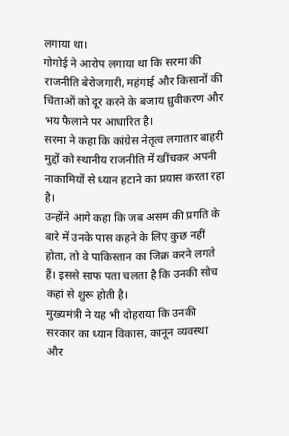लगाया था।
गोगोई ने आरोप लगाया था कि सरमा की राजनीति बेरोजगारी, महंगाई और किसानों की चिंताओं को दूर करने के बजाय ध्रुवीकरण और भय फैलाने पर आधारित है।
सरमा ने कहा कि कांग्रेस नेतृत्व लगातार बाहरी मुद्दों को स्थानीय राजनीति में खींचकर अपनी नाकामियों से ध्यान हटाने का प्रयास करता रहा है।
उन्होंने आगे कहा कि जब असम की प्रगति के बारे में उनके पास कहने के लिए कुछ नहीं होता, तो वे पाकिस्तान का जिक्र करने लगते हैं। इससे साफ पता चलता है कि उनकी सोच कहां से शुरू होती है।
मुख्यमंत्री ने यह भी दोहराया कि उनकी सरकार का ध्यान विकास, कानून व्यवस्था और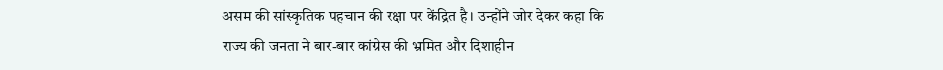असम की सांस्कृतिक पहचान की रक्षा पर केंद्रित है। उन्होंने जोर देकर कहा कि राज्य की जनता ने बार-बार कांग्रेस की भ्रमित और दिशाहीन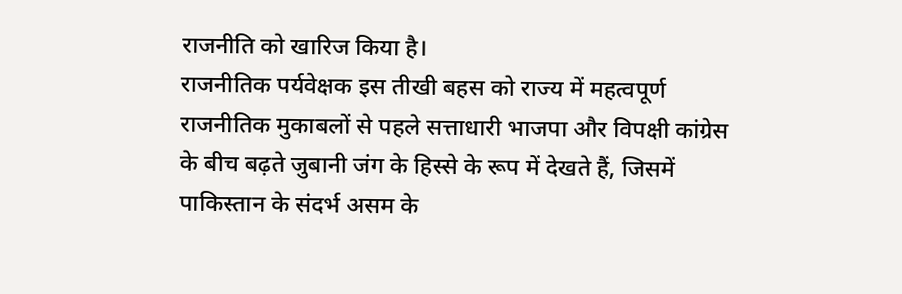राजनीति को खारिज किया है।
राजनीतिक पर्यवेक्षक इस तीखी बहस को राज्य में महत्वपूर्ण राजनीतिक मुकाबलों से पहले सत्ताधारी भाजपा और विपक्षी कांग्रेस के बीच बढ़ते जुबानी जंग के हिस्से के रूप में देखते हैं, जिसमें पाकिस्तान के संदर्भ असम के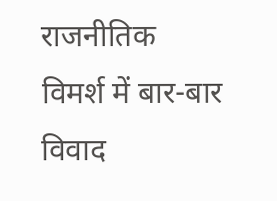राजनीतिक विमर्श में बार-बार विवाद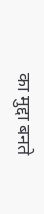का मुद्दा बनते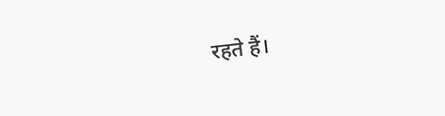रहते हैं।